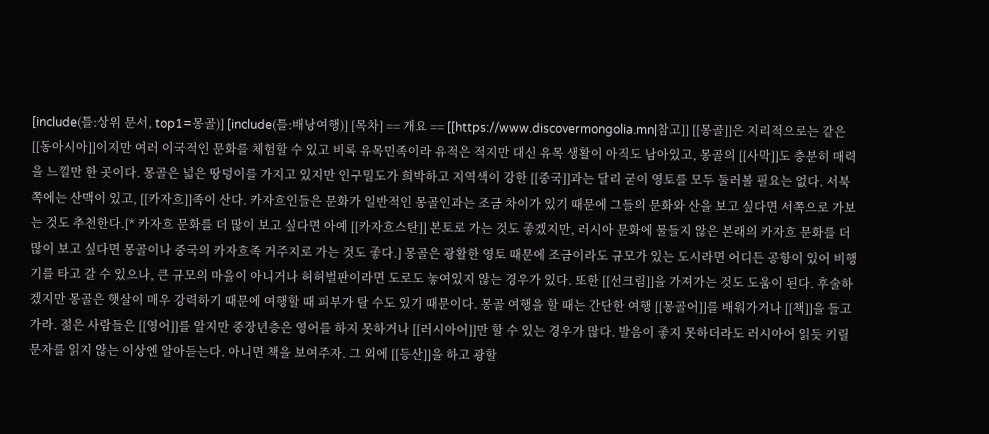[include(틀:상위 문서, top1=몽골)] [include(틀:배낭여행)] [목차] == 개요 == [[https://www.discovermongolia.mn|참고]] [[몽골]]은 지리적으로는 같은 [[동아시아]]이지만 여러 이국적인 문화를 체험할 수 있고 비록 유목민족이라 유적은 적지만 대신 유목 생활이 아직도 남아있고, 몽골의 [[사막]]도 충분히 매력을 느낄만 한 곳이다. 몽골은 넓은 땅덩이를 가지고 있지만 인구밀도가 희박하고 지역색이 강한 [[중국]]과는 달리 굳이 영토를 모두 둘러볼 필요는 없다. 서북쪽에는 산맥이 있고, [[카자흐]]족이 산다. 카자흐인들은 문화가 일반적인 몽골인과는 조금 차이가 있기 때문에 그들의 문화와 산을 보고 싶다면 서쪽으로 가보는 것도 추천한다.[* 카자흐 문화를 더 많이 보고 싶다면 아예 [[카자흐스탄]] 본토로 가는 것도 좋겠지만, 러시아 문화에 물들지 않은 본래의 카자흐 문화를 더 많이 보고 싶다면 몽골이나 중국의 카자흐족 거주지로 가는 것도 좋다.] 몽골은 광활한 영토 때문에 조금이라도 규모가 있는 도시라면 어디든 공항이 있어 비행기를 타고 갈 수 있으나, 큰 규모의 마을이 아니거나 허허벌판이라면 도로도 놓여있지 않는 경우가 있다. 또한 [[선크림]]을 가져가는 것도 도움이 된다. 후술하겠지만 몽골은 햇살이 매우 강력하기 때문에 여행할 때 피부가 탈 수도 있기 때문이다. 몽골 여행을 할 때는 간단한 여행 [[몽골어]]를 배워가거나 [[책]]을 들고가라. 젊은 사람들은 [[영어]]를 알지만 중장년층은 영어를 하지 못하거나 [[러시아어]]만 할 수 있는 경우가 많다. 발음이 좋지 못하더라도 러시아어 읽듯 키릴 문자를 읽지 않는 이상엔 알아듣는다. 아니면 책을 보여주자. 그 외에 [[등산]]을 하고 광할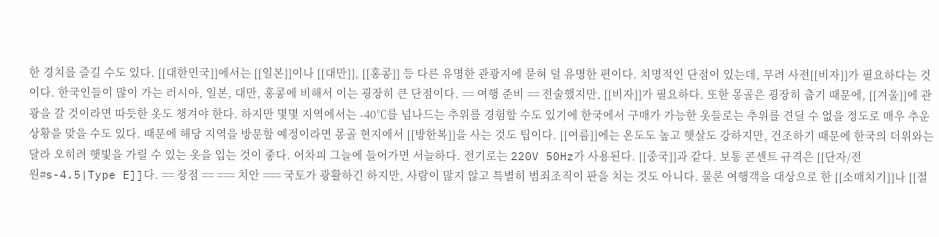한 경치를 즐길 수도 있다. [[대한민국]]에서는 [[일본]]이나 [[대만]], [[홍콩]] 등 다른 유명한 관광지에 묻혀 덜 유명한 편이다. 치명적인 단점이 있는데, 무려 사전[[비자]]가 필요하다는 것이다. 한국인들이 많이 가는 러시아, 일본, 대만, 홍콩에 비해서 이는 굉장히 큰 단점이다. == 여행 준비 == 전술했지만, [[비자]]가 필요하다. 또한 몽골은 굉장히 춥기 때문에, [[겨울]]에 관광을 갈 것이라면 따듯한 옷도 챙겨야 한다. 하지만 몇몇 지역에서는 -40℃를 넘나드는 추위를 경험할 수도 있기에 한국에서 구매가 가능한 옷들로는 추위를 견딜 수 없을 정도로 매우 추운 상황을 맞을 수도 있다. 때문에 해당 지역을 방문할 예정이라면 몽골 현지에서 [[방한복]]을 사는 것도 팁이다. [[여름]]에는 온도도 높고 햇살도 강하지만, 건조하기 때문에 한국의 더위와는 달라 오히려 햇빛을 가릴 수 있는 옷을 입는 것이 좋다. 어차피 그늘에 들어가면 서늘하다. 전기로는 220V 50Hz가 사용된다. [[중국]]과 같다. 보통 콘센트 규격은 [[단자/전원#s-4.5|Type E]]다. == 장점 == === 치안 === 국토가 광활하긴 하지만, 사람이 많지 않고 특별히 범죄조직이 판을 치는 것도 아니다. 물론 여행객을 대상으로 한 [[소매치기]]나 [[절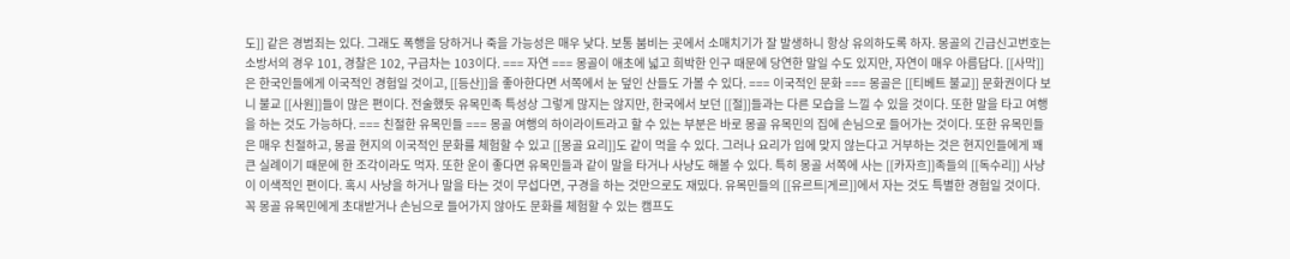도]] 같은 경범죄는 있다. 그래도 폭행을 당하거나 죽을 가능성은 매우 낮다. 보통 붐비는 곳에서 소매치기가 잘 발생하니 항상 유의하도록 하자. 몽골의 긴급신고번호는 소방서의 경우 101, 경찰은 102, 구급차는 103이다. === 자연 === 몽골이 애초에 넓고 희박한 인구 때문에 당연한 말일 수도 있지만, 자연이 매우 아름답다. [[사막]]은 한국인들에게 이국적인 경험일 것이고, [[등산]]을 좋아한다면 서쪽에서 눈 덮인 산들도 가볼 수 있다. === 이국적인 문화 === 몽골은 [[티베트 불교]] 문화권이다 보니 불교 [[사원]]들이 많은 편이다. 전술했듯 유목민족 특성상 그렇게 많지는 않지만, 한국에서 보던 [[절]]들과는 다른 모습을 느낄 수 있을 것이다. 또한 말을 타고 여행을 하는 것도 가능하다. === 친절한 유목민들 === 몽골 여행의 하이라이트라고 할 수 있는 부분은 바로 몽골 유목민의 집에 손님으로 들어가는 것이다. 또한 유목민들은 매우 친절하고, 몽골 현지의 이국적인 문화를 체험할 수 있고 [[몽골 요리]]도 같이 먹을 수 있다. 그러나 요리가 입에 맞지 않는다고 거부하는 것은 현지인들에게 꽤 큰 실례이기 때문에 한 조각이라도 먹자. 또한 운이 좋다면 유목민들과 같이 말을 타거나 사냥도 해볼 수 있다. 특히 몽골 서쪽에 사는 [[카자흐]]족들의 [[독수리]] 사냥이 이색적인 편이다. 혹시 사냥을 하거나 말을 타는 것이 무섭다면, 구경을 하는 것만으로도 재밌다. 유목민들의 [[유르트|게르]]에서 자는 것도 특별한 경험일 것이다. 꼭 몽골 유목민에게 초대받거나 손님으로 들어가지 않아도 문화를 체험할 수 있는 캠프도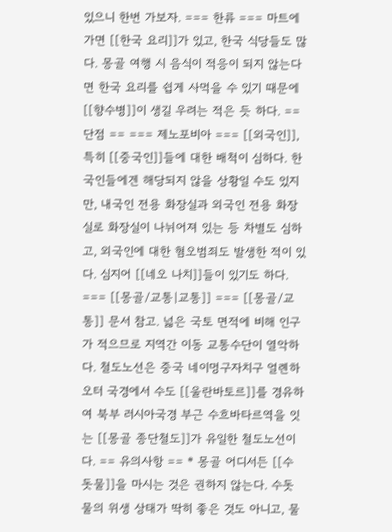있으니 한번 가보자. === 한류 === 마트에 가면 [[한국 요리]]가 있고, 한국 식당들도 많다. 몽골 여행 시 음식이 적응이 되지 않는다면 한국 요리를 쉽게 사먹을 수 있기 때문에 [[향수병]]이 생길 우려는 적은 듯 하다. == 단점 == === 제노포비아 === [[외국인]], 특히 [[중국인]]들에 대한 배척이 심하다. 한국인들에겐 해당되지 않을 상황일 수도 있지만, 내국인 전용 화장실과 외국인 전용 화장실로 화장실이 나뉘어져 있는 등 차별도 심하고, 외국인에 대한 혐오범죄도 발생한 적이 있다. 심지어 [[네오 나치]]들이 있기도 하다. === [[몽골/교통|교통]] === [[몽골/교통]] 문서 참고. 넓은 국토 면적에 비해 인구가 적으므로 지역간 이동 교통수단이 열악하다. 철도노선은 중국 네이멍구자치구 얼롄하오터 국경에서 수도 [[울란바토르]]를 경유하여 북부 러시아국경 부근 수흐바타르역을 잇는 [[몽골 종단철도]]가 유일한 철도노선이다. == 유의사항 == * 몽골 어디서든 [[수돗물]]을 마시는 것은 권하지 않는다. 수돗물의 위생 상태가 딱히 좋은 것도 아니고, 물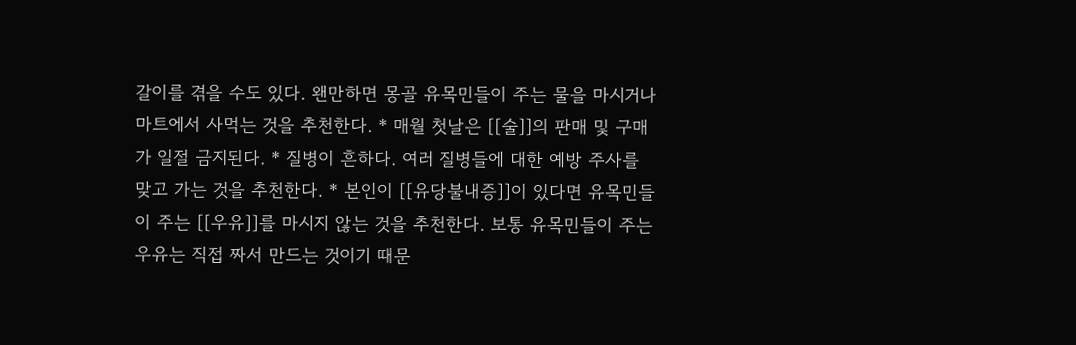갈이를 겪을 수도 있다. 왠만하면 몽골 유목민들이 주는 물을 마시거나 마트에서 사먹는 것을 추천한다. * 매월 첫날은 [[술]]의 판매 및 구매가 일절 금지된다. * 질병이 흔하다. 여러 질병들에 대한 예방 주사를 맞고 가는 것을 추천한다. * 본인이 [[유당불내증]]이 있다면 유목민들이 주는 [[우유]]를 마시지 않는 것을 추천한다. 보통 유목민들이 주는 우유는 직접 짜서 만드는 것이기 때문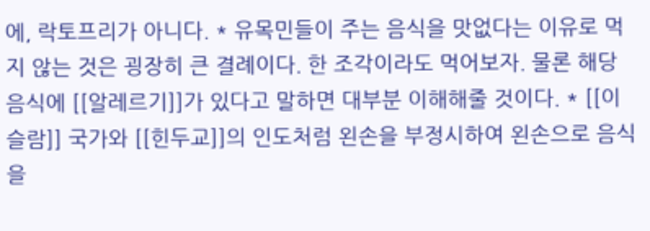에, 락토프리가 아니다. * 유목민들이 주는 음식을 맛없다는 이유로 먹지 않는 것은 굉장히 큰 결례이다. 한 조각이라도 먹어보자. 물론 해당 음식에 [[알레르기]]가 있다고 말하면 대부분 이해해줄 것이다. * [[이슬람]] 국가와 [[힌두교]]의 인도처럼 왼손을 부정시하여 왼손으로 음식을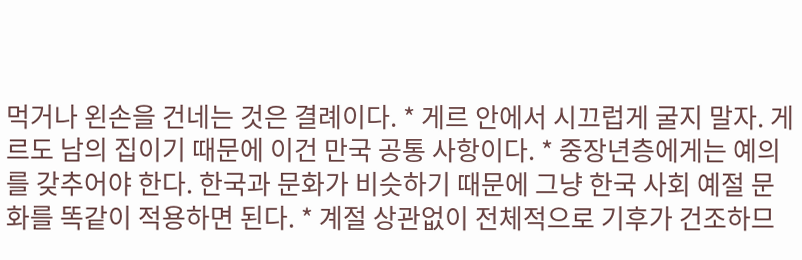먹거나 왼손을 건네는 것은 결례이다. * 게르 안에서 시끄럽게 굴지 말자. 게르도 남의 집이기 때문에 이건 만국 공통 사항이다. * 중장년층에게는 예의를 갖추어야 한다. 한국과 문화가 비슷하기 때문에 그냥 한국 사회 예절 문화를 똑같이 적용하면 된다. * 계절 상관없이 전체적으로 기후가 건조하므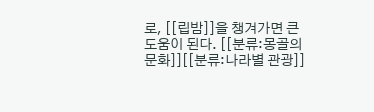로, [[립밤]]을 챙겨가면 큰 도움이 된다. [[분류:몽골의 문화]][[분류:나라별 관광]]